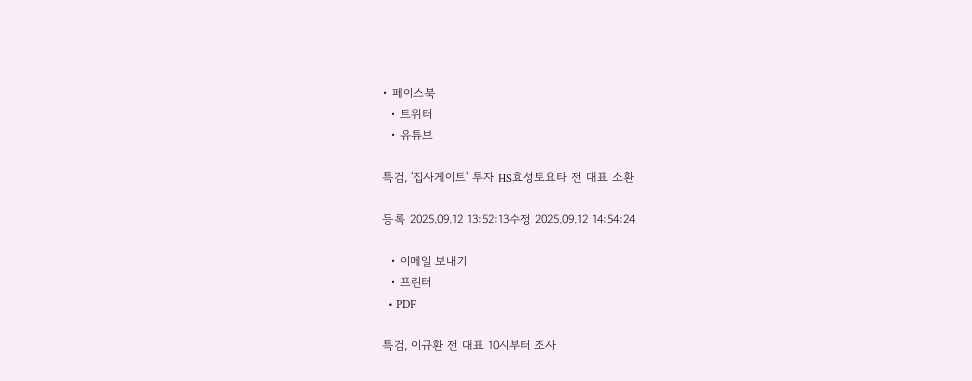• 페이스북
  • 트위터
  • 유튜브

특검, '집사게이트' 투자 HS효성토요타 전 대표 소환

등록 2025.09.12 13:52:13수정 2025.09.12 14:54:24

  • 이메일 보내기
  • 프린터
  • PDF

특검, 이규환 전 대표 10시부터 조사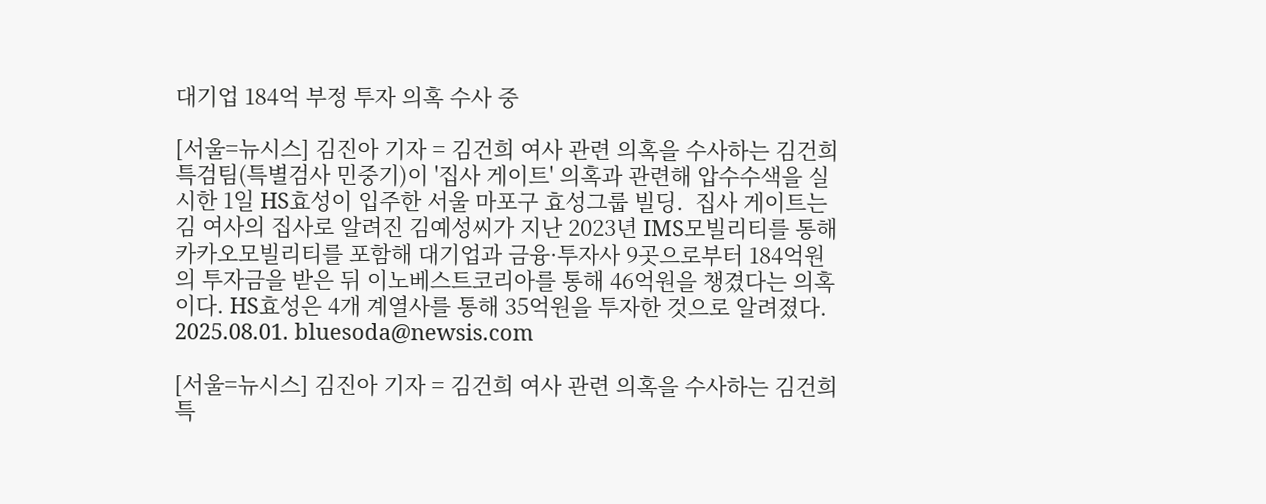대기업 184억 부정 투자 의혹 수사 중

[서울=뉴시스] 김진아 기자 = 김건희 여사 관련 의혹을 수사하는 김건희 특검팀(특별검사 민중기)이 '집사 게이트' 의혹과 관련해 압수수색을 실시한 1일 HS효성이 입주한 서울 마포구 효성그룹 빌딩.  집사 게이트는 김 여사의 집사로 알려진 김예성씨가 지난 2023년 IMS모빌리티를 통해 카카오모빌리티를 포함해 대기업과 금융·투자사 9곳으로부터 184억원의 투자금을 받은 뒤 이노베스트코리아를 통해 46억원을 챙겼다는 의혹이다. HS효성은 4개 계열사를 통해 35억원을 투자한 것으로 알려졌다. 2025.08.01. bluesoda@newsis.com

[서울=뉴시스] 김진아 기자 = 김건희 여사 관련 의혹을 수사하는 김건희 특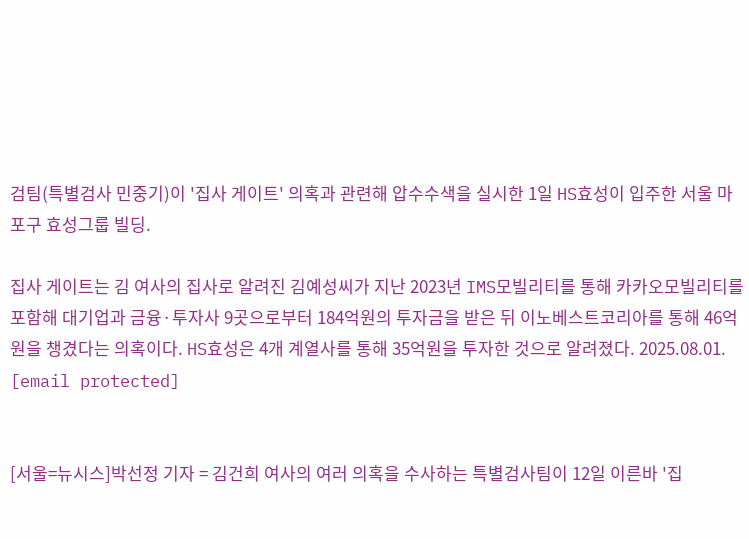검팀(특별검사 민중기)이 '집사 게이트' 의혹과 관련해 압수수색을 실시한 1일 HS효성이 입주한 서울 마포구 효성그룹 빌딩.

집사 게이트는 김 여사의 집사로 알려진 김예성씨가 지난 2023년 IMS모빌리티를 통해 카카오모빌리티를 포함해 대기업과 금융·투자사 9곳으로부터 184억원의 투자금을 받은 뒤 이노베스트코리아를 통해 46억원을 챙겼다는 의혹이다. HS효성은 4개 계열사를 통해 35억원을 투자한 것으로 알려졌다. 2025.08.01. [email protected]


[서울=뉴시스]박선정 기자 = 김건희 여사의 여러 의혹을 수사하는 특별검사팀이 12일 이른바 '집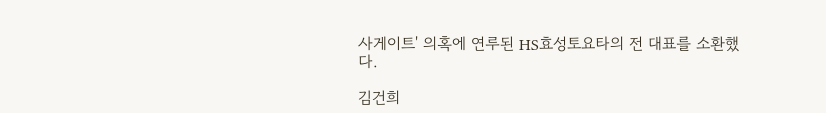사게이트' 의혹에 연루된 HS효성토요타의 전 대표를 소환했다.

김건희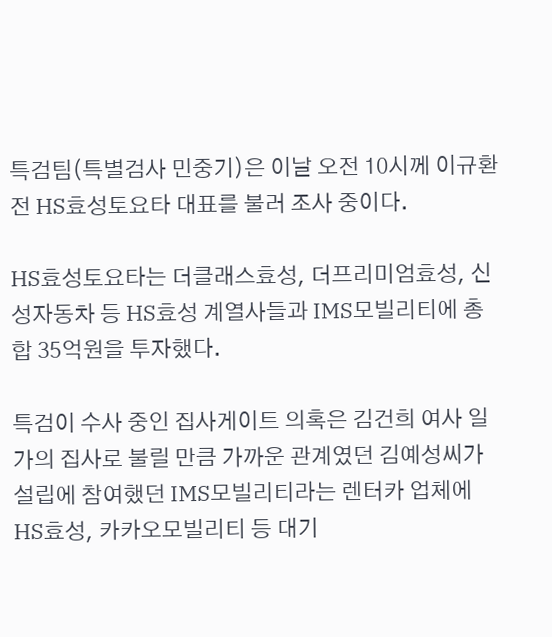특검팀(특별검사 민중기)은 이날 오전 10시께 이규환 전 HS효성토요타 대표를 불러 조사 중이다.

HS효성토요타는 더클래스효성, 더프리미엄효성, 신성자동차 등 HS효성 계열사들과 IMS모빌리티에 총합 35억원을 투자했다.

특검이 수사 중인 집사게이트 의혹은 김건희 여사 일가의 집사로 불릴 만큼 가까운 관계였던 김예성씨가 설립에 참여했던 IMS모빌리티라는 렌터카 업체에 HS효성, 카카오모빌리티 등 대기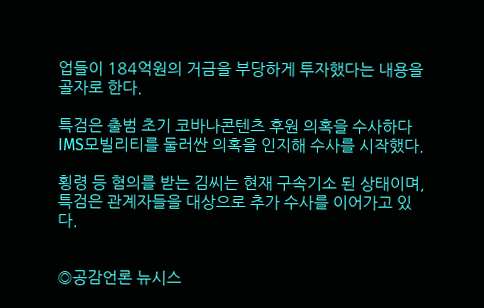업들이 184억원의 거금을 부당하게 투자했다는 내용을 골자로 한다.

특검은 출범 초기 코바나콘텐츠 후원 의혹을 수사하다 IMS모빌리티를 둘러싼 의혹을 인지해 수사를 시작했다.

횡령 등 혐의를 받는 김씨는 현재 구속기소 된 상태이며, 특검은 관계자들을 대상으로 추가 수사를 이어가고 있다.


◎공감언론 뉴시스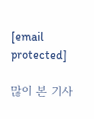[email protected]

많이 본 기사